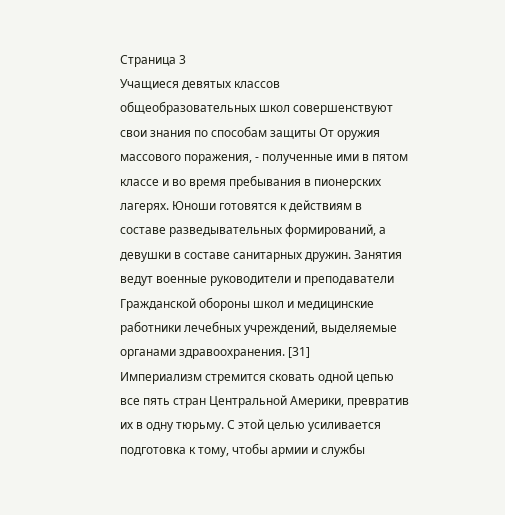Cтраница 3
Учащиеся девятых классов общеобразовательных школ совершенствуют свои знания по способам защиты От оружия массового поражения, - полученные ими в пятом классе и во время пребывания в пионерских лагерях. Юноши готовятся к действиям в составе разведывательных формирований, а девушки в составе санитарных дружин. Занятия ведут военные руководители и преподаватели Гражданской обороны школ и медицинские работники лечебных учреждений, выделяемые органами здравоохранения. [31]
Империализм стремится сковать одной цепью все пять стран Центральной Америки, превратив их в одну тюрьму. С этой целью усиливается подготовка к тому, чтобы армии и службы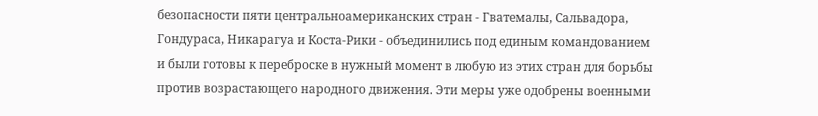безопасности пяти центральноамериканских стран - Гватемалы, Сальвадора, Гондураса, Никарагуа и Коста-Рики - объединились под единым командованием и были готовы к переброске в нужный момент в любую из этих стран для борьбы против возрастающего народного движения. Эти меры уже одобрены военными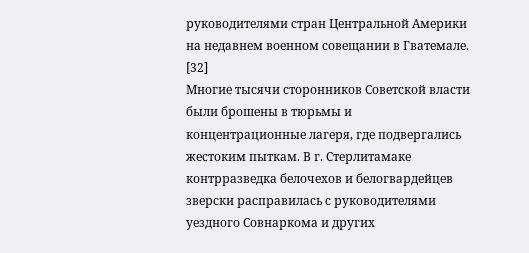руководителями стран Центральной Америки на недавнем военном совещании в Гватемале. [32]
Многие тысячи сторонников Советской власти были брошены в тюрьмы и концентрационные лагеря, где подвергались жестоким пыткам. В г. Стерлитамаке контрразведка белочехов и белогвардейцев зверски расправилась с руководителями уездного Совнаркома и других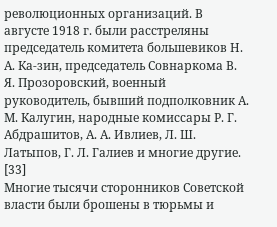революционных организаций. В августе 1918 г. были расстреляны председатель комитета большевиков Н. А. Ка-зин, председатель Совнаркома В. Я. Прозоровский, военный руководитель, бывший подполковник А. М. Калугин, народные комиссары Р. Г. Абдрашитов, А. А. Ивлиев, Л. Ш. Латыпов, Г. Л. Галиев и многие другие. [33]
Многие тысячи сторонников Советской власти были брошены в тюрьмы и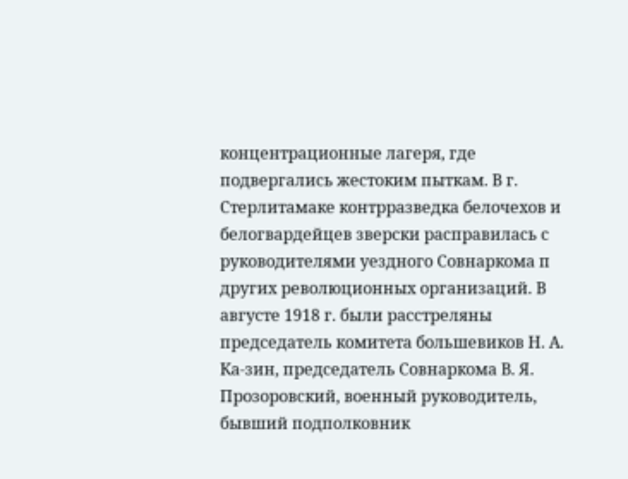концентрационные лагеря, где подвергались жестоким пыткам. В г. Стерлитамаке контрразведка белочехов и белогвардейцев зверски расправилась с руководителями уездного Совнаркома п других революционных организаций. В августе 1918 г. были расстреляны председатель комитета большевиков Н. А. Ка-зин, председатель Совнаркома В. Я. Прозоровский, военный руководитель, бывший подполковник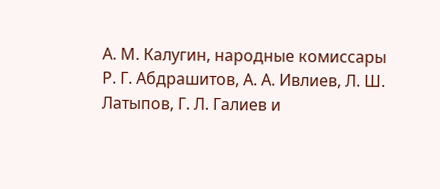А. М. Калугин, народные комиссары Р. Г. Абдрашитов, А. А. Ивлиев, Л. Ш. Латыпов, Г. Л. Галиев и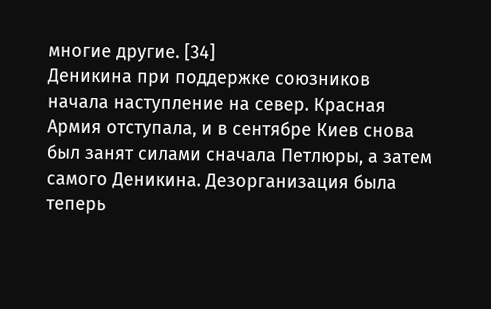многие другие. [34]
Деникина при поддержке союзников начала наступление на север. Красная Армия отступала, и в сентябре Киев снова был занят силами сначала Петлюры, а затем самого Деникина. Дезорганизация была теперь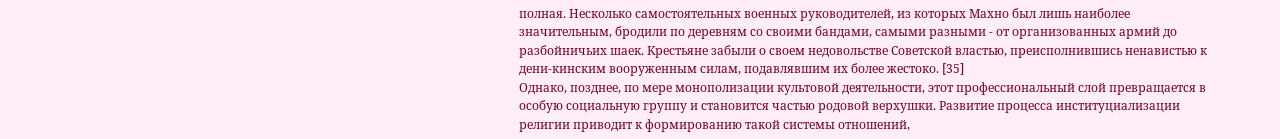полная. Несколько самостоятельных военных руководителей, из которых Махно был лишь наиболее значительным, бродили по деревням со своими бандами, самыми разными - от организованных армий до разбойничьих шаек. Крестьяне забыли о своем недовольстве Советской властью, преисполнившись ненавистью к дени-кинским вооруженным силам, подавлявшим их более жестоко. [35]
Однако, позднее, по мере монополизации культовой деятельности, этот профессиональный слой превращается в особую социальную группу и становится частью родовой верхушки. Развитие процесса институциализации религии приводит к формированию такой системы отношений,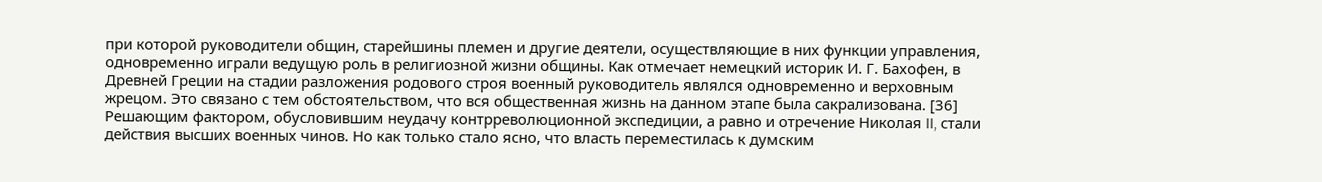при которой руководители общин, старейшины племен и другие деятели, осуществляющие в них функции управления, одновременно играли ведущую роль в религиозной жизни общины. Как отмечает немецкий историк И. Г. Бахофен, в Древней Греции на стадии разложения родового строя военный руководитель являлся одновременно и верховным жрецом. Это связано с тем обстоятельством, что вся общественная жизнь на данном этапе была сакрализована. [36]
Решающим фактором, обусловившим неудачу контрреволюционной экспедиции, а равно и отречение Николая II, стали действия высших военных чинов. Но как только стало ясно, что власть переместилась к думским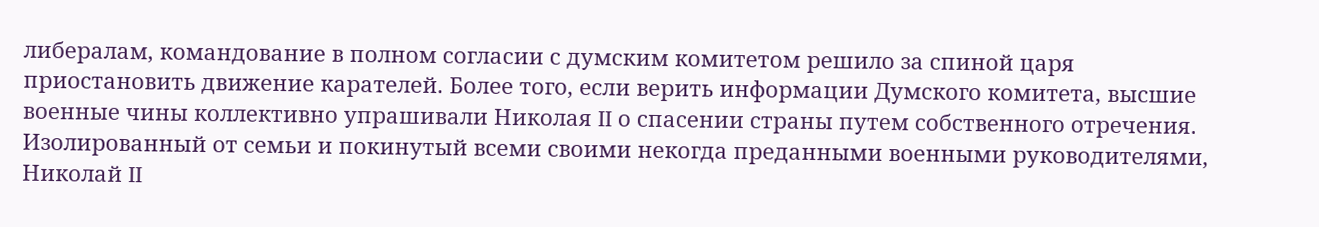либералам, командование в полном согласии с думским комитетом решило за спиной царя приостановить движение карателей. Более того, если верить информации Думского комитета, высшие военные чины коллективно упрашивали Николая II о спасении страны путем собственного отречения. Изолированный от семьи и покинутый всеми своими некогда преданными военными руководителями, Николай II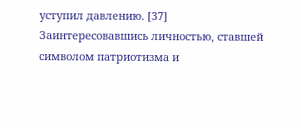уступил давлению. [37]
Заинтересовавшись личностью, ставшей символом патриотизма и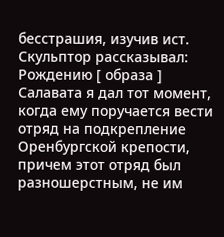бесстрашия, изучив ист. Скульптор рассказывал: Рождению [ образа ] Салавата я дал тот момент, когда ему поручается вести отряд на подкрепление Оренбургской крепости, причем этот отряд был разношерстным, не им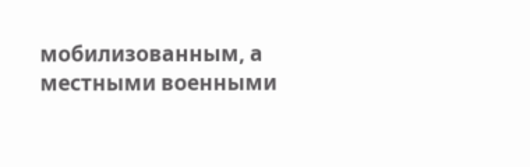мобилизованным, а местными военными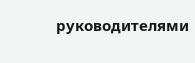руководителями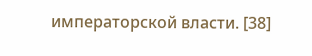императорской власти. [38]